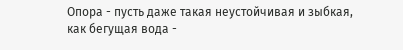Опора - пусть даже такая неустойчивая и зыбкая, как бегущая вода -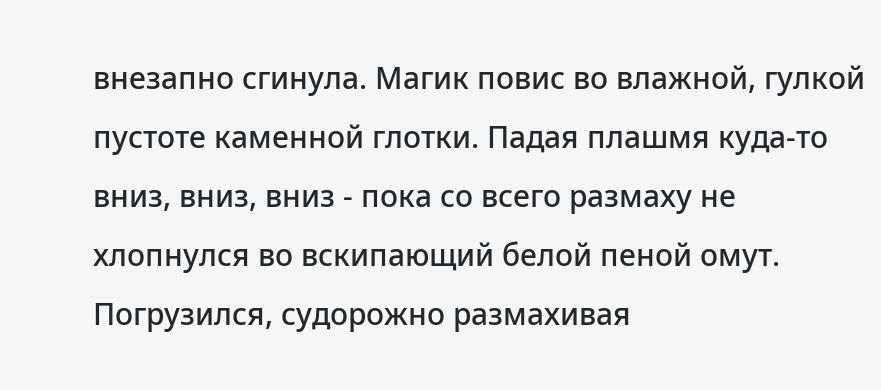внезапно сгинула. Магик повис во влажной, гулкой пустоте каменной глотки. Падая плашмя куда-то вниз, вниз, вниз - пока со всего размаху не хлопнулся во вскипающий белой пеной омут. Погрузился, судорожно размахивая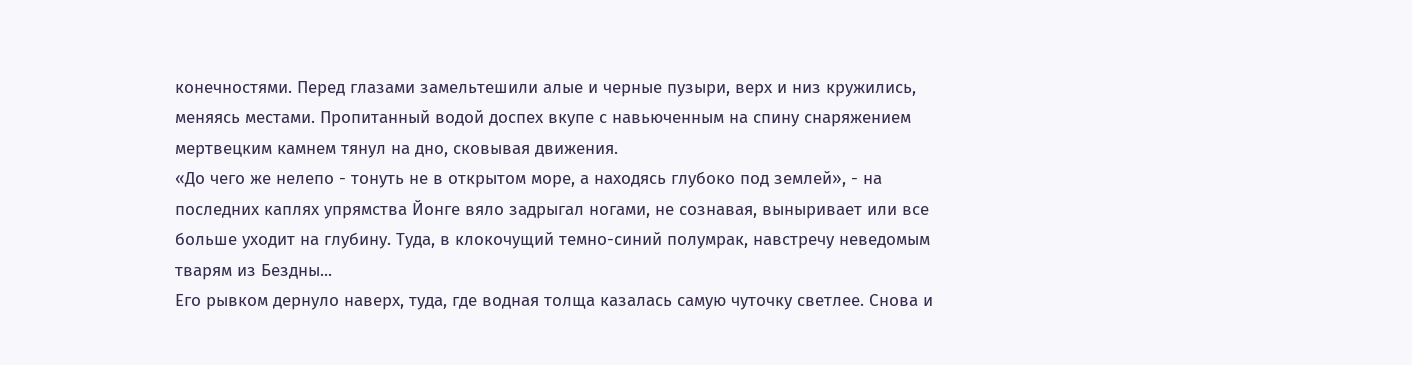конечностями. Перед глазами замельтешили алые и черные пузыри, верх и низ кружились, меняясь местами. Пропитанный водой доспех вкупе с навьюченным на спину снаряжением мертвецким камнем тянул на дно, сковывая движения.
«До чего же нелепо - тонуть не в открытом море, а находясь глубоко под землей», - на последних каплях упрямства Йонге вяло задрыгал ногами, не сознавая, выныривает или все больше уходит на глубину. Туда, в клокочущий темно-синий полумрак, навстречу неведомым тварям из Бездны...
Его рывком дернуло наверх, туда, где водная толща казалась самую чуточку светлее. Снова и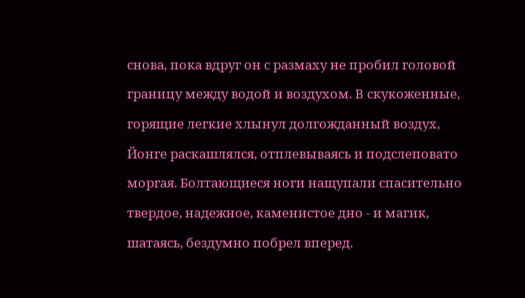снова, пока вдруг он с размаху не пробил головой границу между водой и воздухом. В скукоженные, горящие легкие хлынул долгожданный воздух, Йонге раскашлялся, отплевываясь и подслеповато моргая. Болтающиеся ноги нащупали спасительно твердое, надежное, каменистое дно - и магик, шатаясь, бездумно побрел вперед.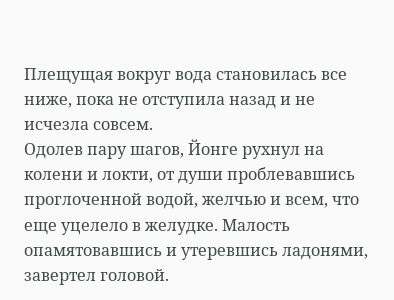Плещущая вокруг вода становилась все ниже, пока не отступила назад и не исчезла совсем.
Одолев пару шагов, Йонге рухнул на колени и локти, от души проблевавшись проглоченной водой, желчью и всем, что еще уцелело в желудке. Малость опамятовавшись и утеревшись ладонями, завертел головой.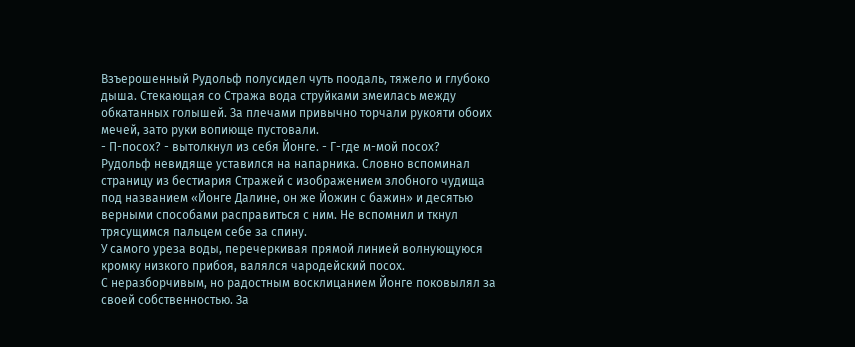Взъерошенный Рудольф полусидел чуть поодаль, тяжело и глубоко дыша. Стекающая со Стража вода струйками змеилась между обкатанных голышей. За плечами привычно торчали рукояти обоих мечей, зато руки вопиюще пустовали.
- П-посох? - вытолкнул из себя Йонге. - Г-где м-мой посох?
Рудольф невидяще уставился на напарника. Словно вспоминал страницу из бестиария Стражей с изображением злобного чудища под названием «Йонге Далине, он же Йожин с бажин» и десятью верными способами расправиться с ним. Не вспомнил и ткнул трясущимся пальцем себе за спину.
У самого уреза воды, перечеркивая прямой линией волнующуюся кромку низкого прибоя, валялся чародейский посох.
С неразборчивым, но радостным восклицанием Йонге поковылял за своей собственностью. За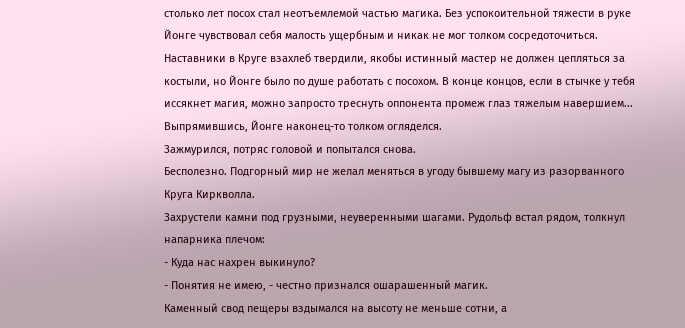столько лет посох стал неотъемлемой частью магика. Без успокоительной тяжести в руке Йонге чувствовал себя малость ущербным и никак не мог толком сосредоточиться. Наставники в Круге взахлеб твердили, якобы истинный мастер не должен цепляться за костыли, но Йонге было по душе работать с посохом. В конце концов, если в стычке у тебя иссякнет магия, можно запросто треснуть оппонента промеж глаз тяжелым навершием...
Выпрямившись, Йонге наконец-то толком огляделся.
Зажмурился, потряс головой и попытался снова.
Бесполезно. Подгорный мир не желал меняться в угоду бывшему магу из разорванного Круга Киркволла.
Захрустели камни под грузными, неуверенными шагами. Рудольф встал рядом, толкнул напарника плечом:
- Куда нас нахрен выкинуло?
- Понятия не имею, - честно признался ошарашенный магик.
Каменный свод пещеры вздымался на высоту не меньше сотни, а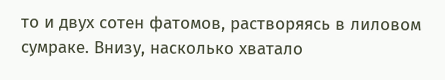то и двух сотен фатомов, растворяясь в лиловом сумраке. Внизу, насколько хватало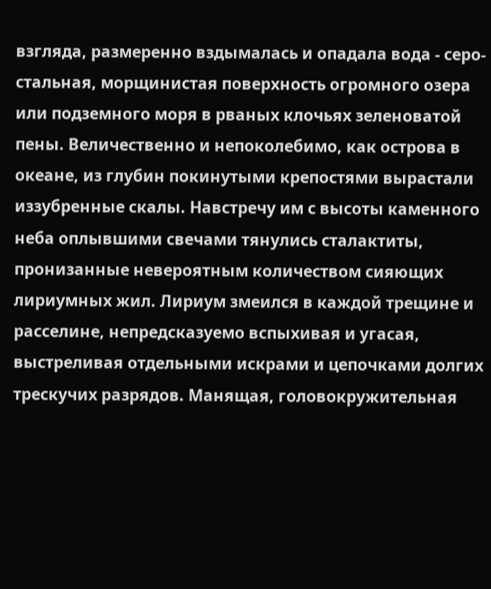взгляда, размеренно вздымалась и опадала вода - серо-стальная, морщинистая поверхность огромного озера или подземного моря в рваных клочьях зеленоватой пены. Величественно и непоколебимо, как острова в океане, из глубин покинутыми крепостями вырастали иззубренные скалы. Навстречу им с высоты каменного неба оплывшими свечами тянулись сталактиты, пронизанные невероятным количеством сияющих лириумных жил. Лириум змеился в каждой трещине и расселине, непредсказуемо вспыхивая и угасая, выстреливая отдельными искрами и цепочками долгих трескучих разрядов. Манящая, головокружительная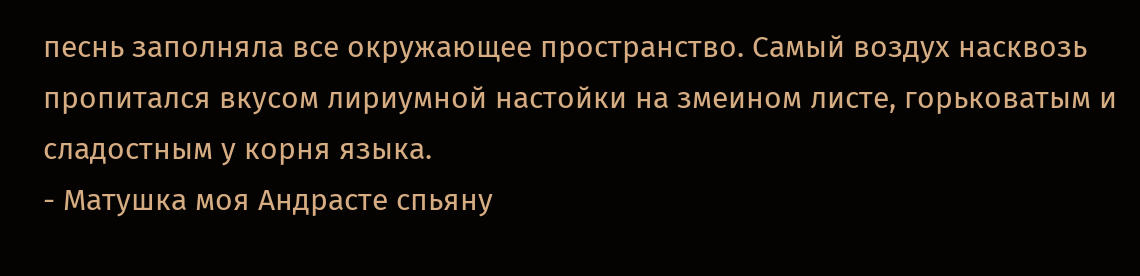песнь заполняла все окружающее пространство. Самый воздух насквозь пропитался вкусом лириумной настойки на змеином листе, горьковатым и сладостным у корня языка.
- Матушка моя Андрасте спьяну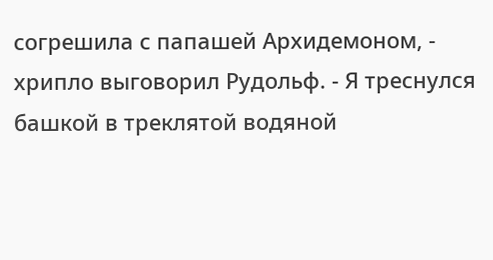согрешила с папашей Архидемоном, - хрипло выговорил Рудольф. - Я треснулся башкой в треклятой водяной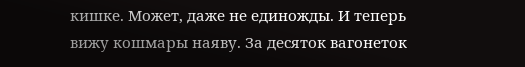кишке. Может, даже не единожды. И теперь вижу кошмары наяву. За десяток вагонеток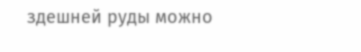здешней руды можно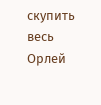скупить весь Орлей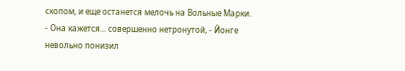скопом, и еще останется мелочь на Вольные Марки.
- Она кажется... совершенно нетронутой, - Йонге невольно понизил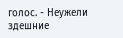голос. - Неужели здешние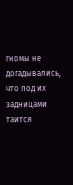гномы не догадывались, что под их задницами таится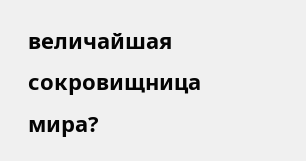величайшая сокровищница мира?